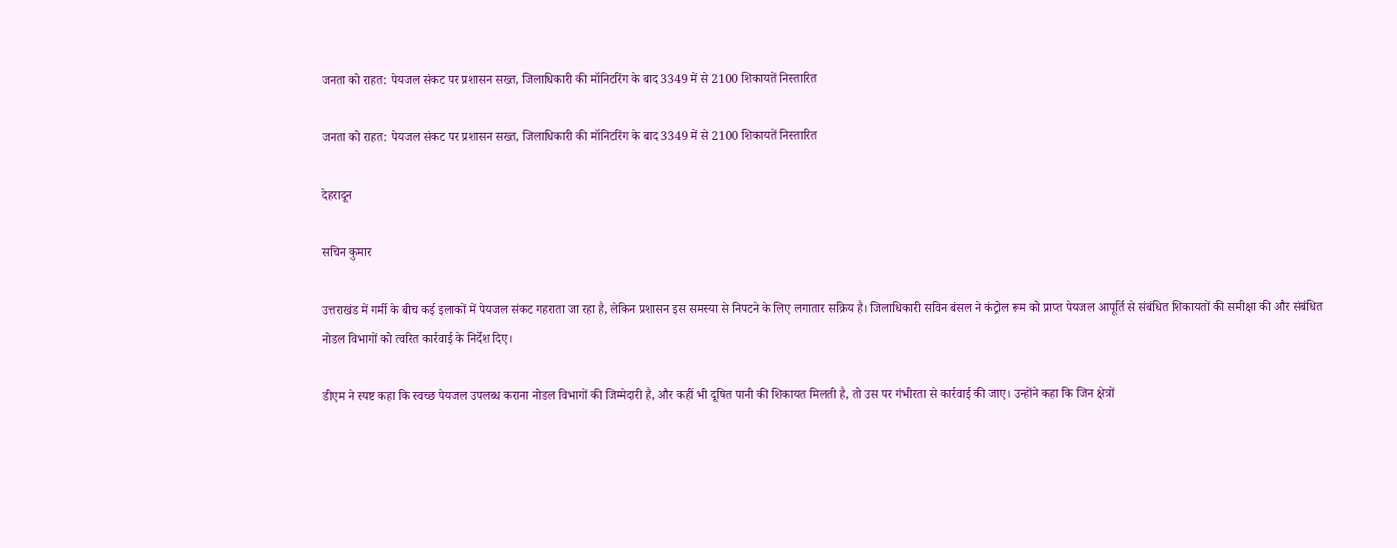जनता को राहत: पेयजल संकट पर प्रशासन सख्त, जिलाधिकारी की मॉनिटरिंग के बाद 3349 में से 2100 शिकायतें निस्तारित

जनता को राहत: पेयजल संकट पर प्रशासन सख्त, जिलाधिकारी की मॉनिटरिंग के बाद 3349 में से 2100 शिकायतें निस्तारित

देहरादून

सचिन कुमार

उत्तराखंड में गर्मी के बीच कई इलाकों में पेयजल संकट गहराता जा रहा है, लेकिन प्रशासन इस समस्या से निपटने के लिए लगातार सक्रिय है। जिलाधिकारी सविन बंसल ने कंट्रोल रूम को प्राप्त पेयजल आपूर्ति से संबंधित शिकायतों की समीक्षा की और संबंधित नोडल विभागों को त्वरित कार्रवाई के निर्देश दिए।

डीएम ने स्पष्ट कहा कि स्वच्छ पेयजल उपलब्ध कराना नोडल विभागों की जिम्मेदारी है, और कहीं भी दूषित पानी की शिकायत मिलती है, तो उस पर गंभीरता से कार्रवाई की जाए। उन्होंने कहा कि जिन क्षेत्रों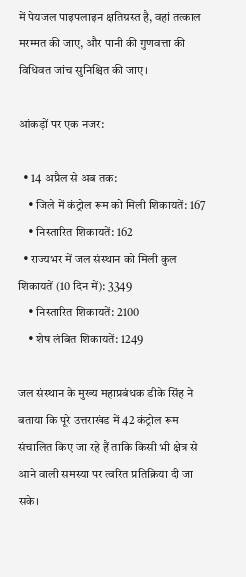में पेयजल पाइपलाइन क्षतिग्रस्त है, वहां तत्काल मरम्मत की जाए, और पानी की गुणवत्ता की विधिवत जांच सुनिश्चित की जाए।

आंकड़ों पर एक नजर:

  • 14 अप्रैल से अब तक:
    • जिले में कंट्रोल रूम को मिली शिकायतें: 167
    • निस्तारित शिकायतें: 162
  • राज्यभर में जल संस्थान को मिली कुल शिकायतें (10 दिन में): 3349
    • निस्तारित शिकायतें: 2100
    • शेष लंबित शिकायतें: 1249

जल संस्थान के मुख्य महाप्रबंधक डीके सिंह ने बताया कि पूरे उत्तराखंड में 42 कंट्रोल रूम संचालित किए जा रहे हैं ताकि किसी भी क्षेत्र से आने वाली समस्या पर त्वरित प्रतिक्रिया दी जा सके।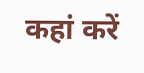कहां करें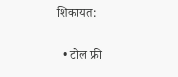शिकायत:

  • टोल फ्री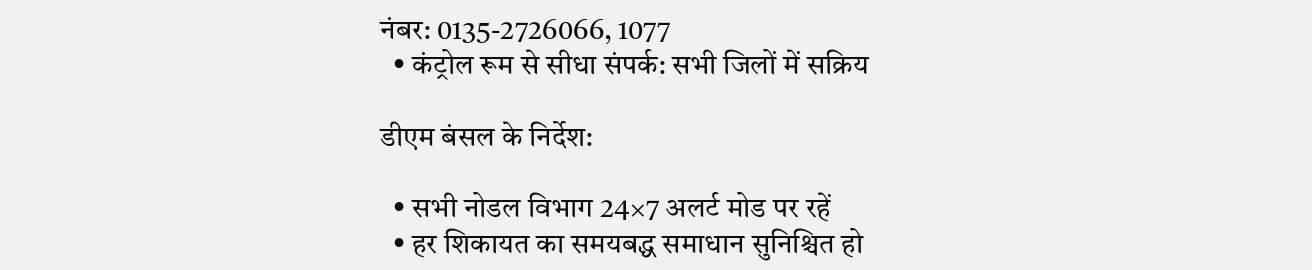नंबर: 0135-2726066, 1077
  • कंट्रोल रूम से सीधा संपर्क: सभी जिलों में सक्रिय

डीएम बंसल के निर्देश:

  • सभी नोडल विभाग 24×7 अलर्ट मोड पर रहें
  • हर शिकायत का समयबद्ध समाधान सुनिश्चित हो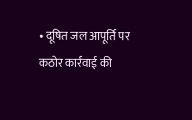• दूषित जल आपूर्ति पर कठोर कार्रवाई की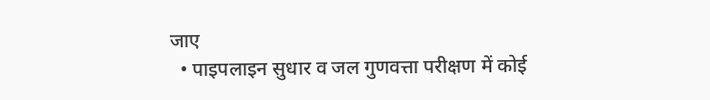जाए
  • पाइपलाइन सुधार व जल गुणवत्ता परीक्षण में कोई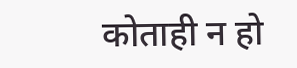कोताही न हो